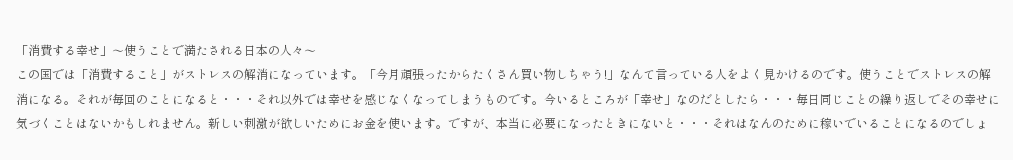「消費する幸せ」〜使うことで満たされる日本の人々〜
この国では「消費すること」がストレスの解消になっています。「今月頑張ったからたくさん買い物しちゃう!」なんて言っている人をよく見かけるのです。使うことでストレスの解消になる。それが毎回のことになると・・・それ以外では幸せを感じなくなってしまうものです。今いるところが「幸せ」なのだとしたら・・・毎日同じことの繰り返しでその幸せに気づくことはないかもしれません。新しい刺激が欲しいためにお金を使います。ですが、本当に必要になったときにないと・・・それはなんのために稼いでいることになるのでしょ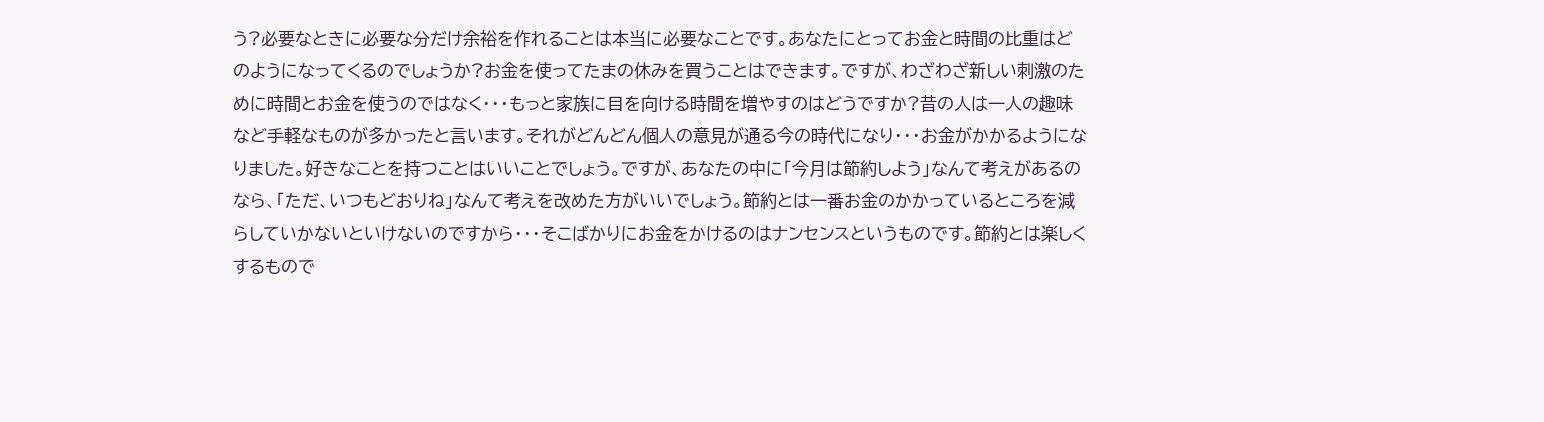う?必要なときに必要な分だけ余裕を作れることは本当に必要なことです。あなたにとってお金と時間の比重はどのようになってくるのでしょうか?お金を使ってたまの休みを買うことはできます。ですが、わざわざ新しい刺激のために時間とお金を使うのではなく・・・もっと家族に目を向ける時間を増やすのはどうですか?昔の人は一人の趣味など手軽なものが多かったと言います。それがどんどん個人の意見が通る今の時代になり・・・お金がかかるようになりました。好きなことを持つことはいいことでしょう。ですが、あなたの中に「今月は節約しよう」なんて考えがあるのなら、「ただ、いつもどおりね」なんて考えを改めた方がいいでしょう。節約とは一番お金のかかっているところを減らしていかないといけないのですから・・・そこばかりにお金をかけるのはナンセンスというものです。節約とは楽しくするもので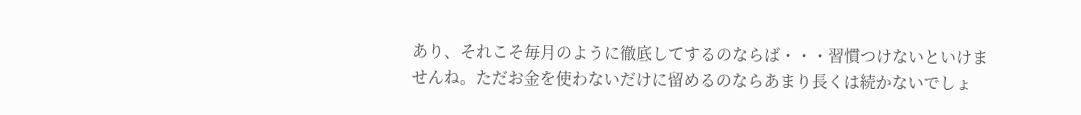あり、それこそ毎月のように徹底してするのならば・・・習慣つけないといけませんね。ただお金を使わないだけに留めるのならあまり長くは続かないでしょ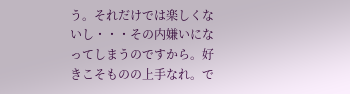う。それだけでは楽しくないし・・・その内嫌いになってしまうのですから。好きこそものの上手なれ。で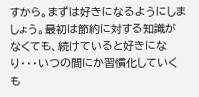すから。まずは好きになるようにしましょう。最初は節約に対する知識がなくても、続けていると好きになり・・・いつの間にか習慣化していくも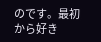のです。最初から好き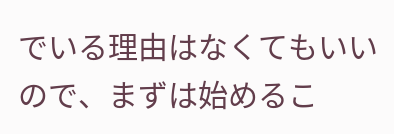でいる理由はなくてもいいので、まずは始めるこ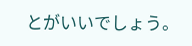とがいいでしょう。